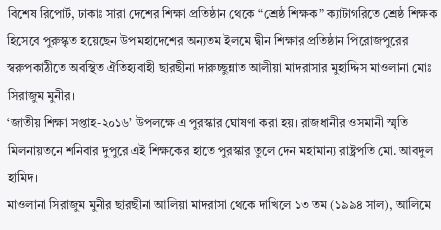বিশেষ রিপোর্ট, ঢাকাঃ সারা দেশের শিক্ষা প্রতিষ্ঠান থেকে “শ্রেষ্ঠ শিক্ষক” ক্যাটাগরিতে শ্রেষ্ঠ শিক্ষক হিসেবে পুরুস্কৃত হয়েছেন উপমহাদেশের অন্যতম ইলমে দ্বীন শিক্ষার প্রতিষ্ঠান পিরোজপুরের স্বরুপকাঠীতে অবস্থিত ঐতিহ্যবাহী ছারছীনা দারুচ্ছুন্নাত আলীয়া মাদরাসার মুহাদ্দিস মাওলানা মোঃ সিরাজুম মুনীর।
‘জাতীয় শিক্ষা সপ্তাহ-২০১৬’ উপলক্ষে এ পুরস্কার ঘোষণা করা হয়। রাজধানীর ওসমানী স্মৃতি মিলনায়তনে শনিবার দুপুরে এই শিক্ষকের হাতে পুরস্কার তুলে দেন মহামান্য রাষ্ট্রপতি মো. আবদুল হামিদ।
মাওলানা সিরাজুম মুনীর ছারছীনা আলিয়া মাদরাসা থেকে দাখিলে ১৩ তম (১৯৯৪ সাল), আলিমে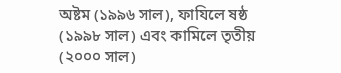অষ্টম (১৯৯৬ সাল), ফাযিলে ষষ্ঠ (১৯৯৮ সাল) এবং কামিলে তৃতীয় (২০০০ সাল)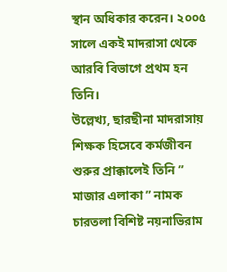স্থান অধিকার করেন। ২০০৫ সালে একই মাদরাসা থেকে আরবি বিভাগে প্রথম হন তিনি।
উল্লেখ্য, ছারছীনা মাদরাসায় শিক্ষক হিসেবে কর্মজীবন শুরুর প্রাক্কালেই তিনি ” মাজার এলাকা ” নামক চারতলা বিশিষ্ট নয়নাভিরাম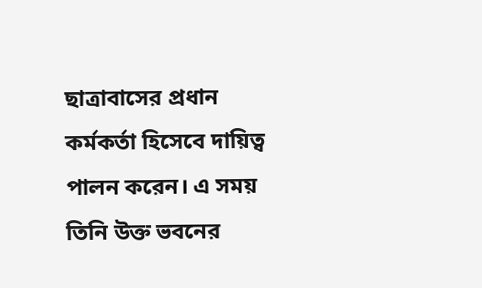ছাত্রাবাসের প্রধান কর্মকর্তা হিসেবে দায়িত্ব পালন করেন। এ সময় তিনি উক্ত ভবনের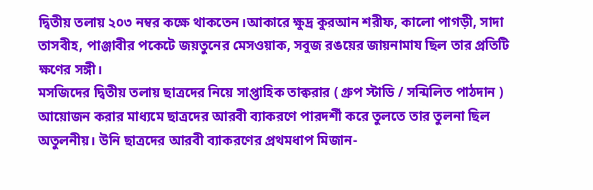দ্বিতীয় তলায় ২০৩ নম্বর কক্ষে থাকতেন।আকারে ক্ষুদ্র কুরআন শরীফ, কালো পাগড়ী, সাদা তাসবীহ, পাঞ্জাবীর পকেটে জয়তুনের মেসওয়াক, সবুজ রঙয়ের জায়নামায ছিল তার প্রতিটি ক্ষণের সঙ্গী।
মসজিদের দ্বিতীয় তলায় ছাত্রদের নিয়ে সাপ্তাহিক তাক্বরার ( গ্রুপ স্টাডি / সন্মিলিত পাঠদান ) আয়োজন করার মাধ্যমে ছাত্রদের আরবী ব্যাকরণে পারদর্শী করে তুলতে তার তুলনা ছিল অতুলনীয়। উনি ছাত্রদের আরবী ব্যাকরণের প্রথমধাপ মিজান-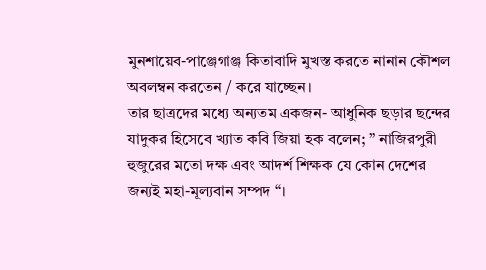মুনশায়েব-পাঞ্জেগাঞ্জ কিতাবাদি মুখস্ত করতে নানান কৌশল অবলম্বন করতেন / করে যাচ্ছেন।
তার ছাত্রদের মধ্যে অন্যতম একজন- আধুনিক ছড়ার ছন্দের যাদুকর হিসেবে খ্যাত কবি জিয়া হক বলেন; ” নাজিরপুরী হুজুরের মতো দক্ষ এবং আদর্শ শিক্ষক যে কোন দেশের জন্যই মহা-মূল্যবান সম্পদ “।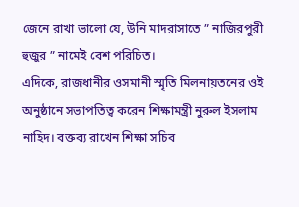জেনে রাখা ভালো যে, উনি মাদরাসাতে ” নাজিরপুরী হুজুর ” নামেই বেশ পরিচিত।
এদিকে, রাজধানীর ওসমানী স্মৃতি মিলনায়তনের ওই অনুষ্ঠানে সভাপতিত্ব করেন শিক্ষামন্ত্রী নুরুল ইসলাম নাহিদ। বক্তব্য রাখেন শিক্ষা সচিব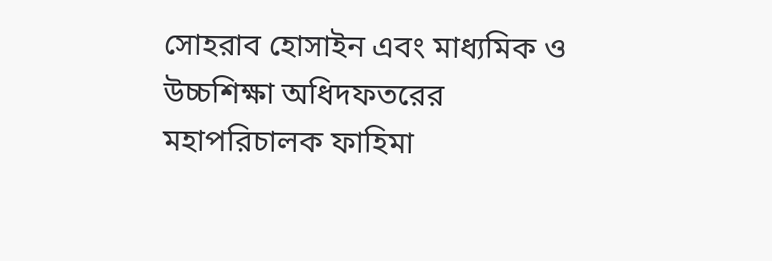সোহরাব হোসাইন এবং মাধ্যমিক ও উচ্চশিক্ষা অধিদফতরের মহাপরিচালক ফাহিমা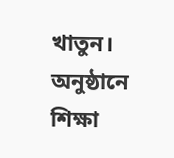খাতুন।
অনুষ্ঠানে শিক্ষা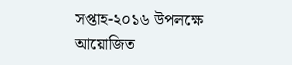সপ্তাহ-২০১৬ উপলক্ষে আয়োজিত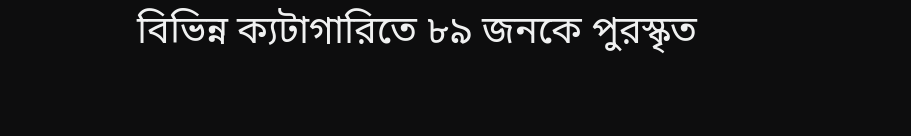বিভিন্ন ক্যটাগারিতে ৮৯ জনকে পুরস্কৃত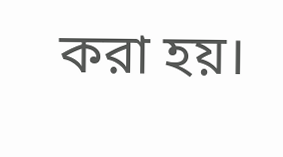করা হয়।